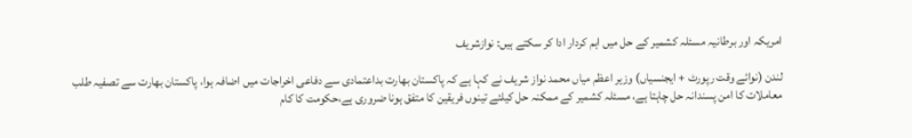امریکہ اور برطانیہ مسئلہ کشمیر کے حل میں اہم کردار ادا کر سکتے ہیں: نوازشریف

لندن (نوائے وقت رپورٹ + ایجنسیاں) وزیر اعظم میاں محمد نواز شریف نے کہا ہے کہ پاکستان بھارت بداعتمادی سے دفاعی اخراجات میں اضافہ ہوا، پاکستان بھارت سے تصفیہ طلب معاملات کا امن پسندانہ حل چاہتا ہے، مسئلہ کشمیر کے ممکنہ حل کیلئے تینوں فریقین کا متفق ہونا ضروری ہے،حکومت کا کام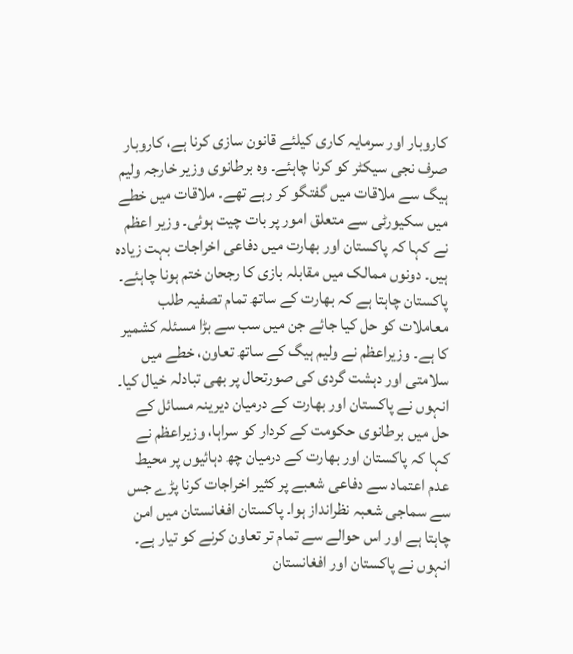کاروبار اور سرمایہ کاری کیلئے قانون سازی کرنا ہے، کاروبار صرف نجی سیکٹر کو کرنا چاہئے۔ وہ برطانوی وزیر خارجہ ولیم ہیگ سے ملاقات میں گفتگو کر رہے تھے۔ ملاقات میں خطے میں سکیورٹی سے متعلق امور پر بات چیت ہوئی۔ وزیر اعظم نے کہا کہ پاکستان اور بھارت میں دفاعی اخراجات بہت زیادہ ہیں۔ دونوں ممالک میں مقابلہ بازی کا رجحان ختم ہونا چاہئے۔ پاکستان چاہتا ہے کہ بھارت کے ساتھ تمام تصفیہ طلب معاملات کو حل کیا جائے جن میں سب سے بڑا مسئلہ کشمیر کا ہے۔ وزیراعظم نے ولیم ہیگ کے ساتھ تعاون، خطے میں سلامتی اور دہشت گردی کی صورتحال پر بھی تبادلہ خیال کیا۔ انہوں نے پاکستان اور بھارت کے درمیان دیرینہ مسائل کے حل میں برطانوی حکومت کے کردار کو سراہا، وزیراعظم نے کہا کہ پاکستان اور بھارت کے درمیان چھ دہائیوں پر محیط عدم اعتماد سے دفاعی شعبے پر کثیر اخراجات کرنا پڑے جس سے سماجی شعبہ نظرانداز ہوا۔ پاکستان افغانستان میں امن چاہتا ہے اور اس حوالے سے تمام تر تعاون کرنے کو تیار ہے۔ انہوں نے پاکستان اور افغانستان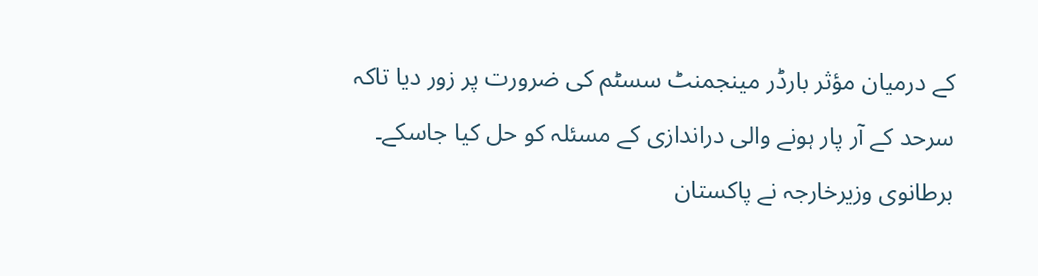کے درمیان مؤثر بارڈر مینجمنٹ سسٹم کی ضرورت پر زور دیا تاکہ سرحد کے آر پار ہونے والی دراندازی کے مسئلہ کو حل کیا جاسکے۔ برطانوی وزیرخارجہ نے پاکستان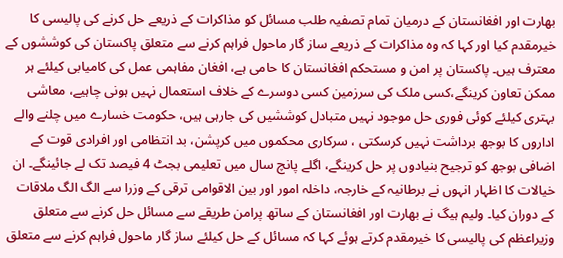بھارت اور افغانستان کے درمیان تمام تصفیہ طلب مسائل کو مذاکرات کے ذریعے حل کرنے کی پالیسی کا خیرمقدم کیا اور کہا کہ وہ مذاکرات کے ذریعے ساز گار ماحول فراہم کرنے سے متعلق پاکستان کی کوششوں کے معترف ہیں۔ پاکستان پر امن و مستحکم افغانستان کا حامی ہے، افغان مفاہمی عمل کی کامیابی کیلئے ہر ممکن تعاون کرینگے،کسی ملک کی سرزمین کسی دوسرے کے خلاف استعمال نہیں ہونی چاہیے، معاشی بہتری کیلئے کوئی فوری حل موجود نہیں متبادل کوششیں کی جارہی ہیں، حکومت خسارے میں چلنے والے اداروں کا بوجھ برداشت نہیں کرسکتی ، سرکاری محکموں میں کرپشن، بد انتظامی اور افرادی قوت کے اضافی بوجھ کو ترجیح بنیادوں پر حل کرینگے، اگلے پانچ سال میں تعلیمی بجٹ 4 فیصد تک لے جائینگے۔ ان خیالات کا اظہار انہوں نے برطانیہ کے خارجہ، داخلہ امور اور بین الاقوامی ترقی کے وزرا سے الگ الگ ملاقات کے دوران کیا۔ ولیم ہیگ نے بھارت اور افغانستان کے ساتھ پرامن طریقے سے مسائل حل کرنے سے متعلق وزیراعظم کی پالیسی کا خیرمقدم کرتے ہوئے کہا کہ مسائل کے حل کیلئے ساز گار ماحول فراہم کرنے سے متعلق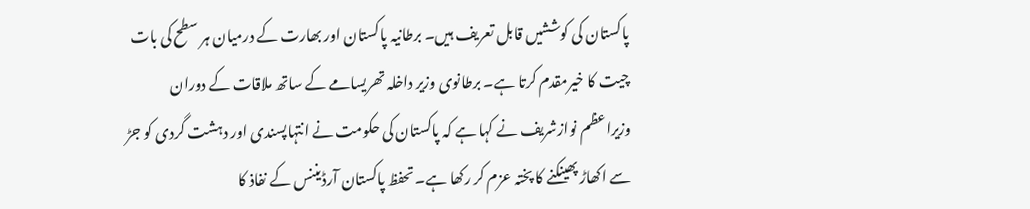پاکستان کی کوششیں قابل تعریف ہیں۔ برطانیہ پاکستان اور بھارت کے درمیان ہر سطح کی بات چیت کا خیرمقدم کرتا ہے۔ برطانوی وزیر داخلہ تھریسامے کے ساتھ ملاقات کے دوران وزیراعظم نوازشریف نے کہا ہے کہ پاکستان کی حکومت نے انتہاپسندی اور دہشت گردی کو جڑ سے اکھاڑ پھینکنے کا پختہ عزم کر رکھا ہے۔ تحفظ پاکستان آرڈیننس کے نفاذ کا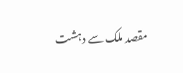مقصد ملک سے دہشت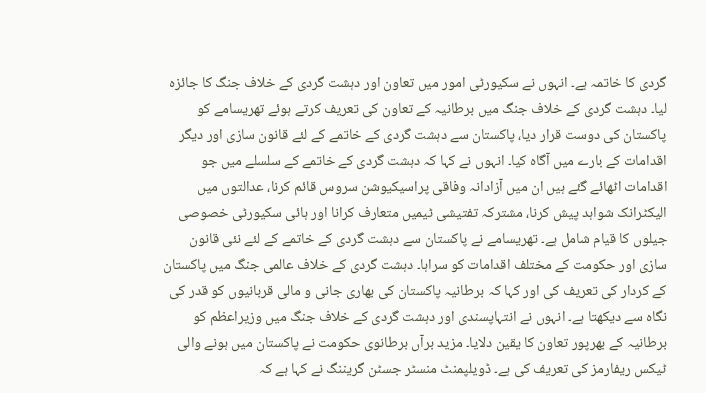گردی کا خاتمہ ہے۔ انہوں نے سکیورٹی امور میں تعاون اور دہشت گردی کے خلاف جنگ کا جائزہ لیا۔ دہشت گردی کے خلاف جنگ میں برطانیہ کے تعاون کی تعریف کرتے ہوئے تھریسامے کو پاکستان کی دوست قرار دیا، پاکستان سے دہشت گردی کے خاتمے کے لئے قانون سازی اور دیگر اقدامات کے بارے میں آگاہ کیا۔ انہوں نے کہا کہ دہشت گردی کے خاتمے کے سلسلے میں جو اقدامات اٹھائے گئے ہیں ان میں آزادانہ وفاقی پراسیکیوشن سروس قائم کرنا، عدالتوں میں الیکٹرانک شواہد پیش کرنا، مشترکہ تفتیشی ٹیمیں متعارف کرانا اور ہائی سکیورٹی خصوصی جیلوں کا قیام شامل ہے۔ تھریسامے نے پاکستان سے دہشت گردی کے خاتمے کے لئے نئی قانون سازی اور حکومت کے مختلف اقدامات کو سراہا۔ دہشت گردی کے خلاف عالمی جنگ میں پاکستان کے کردار کی تعریف کی اور کہا کہ برطانیہ پاکستان کی بھاری جانی و مالی قربانیوں کو قدر کی نگاہ سے دیکھتا ہے۔ انہوں نے انتہاپسندی اور دہشت گردی کے خلاف جنگ میں وزیراعظم کو برطانیہ کے بھرپور تعاون کا یقین دلایا۔ مزید برآں برطانوی حکومت نے پاکستان میں ہونے والی ٹیکس ریفارمز کی تعریف کی ہے۔ ڈویلپمنٹ منسٹر جسٹن گریننگ نے کہا ہے کہ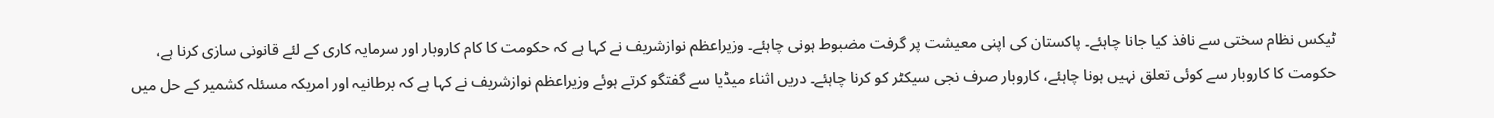ٹیکس نظام سختی سے نافذ کیا جانا چاہئے۔ پاکستان کی اپنی معیشت پر گرفت مضبوط ہونی چاہئے۔ وزیراعظم نوازشریف نے کہا ہے کہ حکومت کا کام کاروبار اور سرمایہ کاری کے لئے قانونی سازی کرنا ہے، حکومت کا کاروبار سے کوئی تعلق نہیں ہونا چاہئے، کاروبار صرف نجی سیکٹر کو کرنا چاہئے۔ دریں اثناء میڈیا سے گفتگو کرتے ہوئے وزیراعظم نوازشریف نے کہا ہے کہ برطانیہ اور امریکہ مسئلہ کشمیر کے حل میں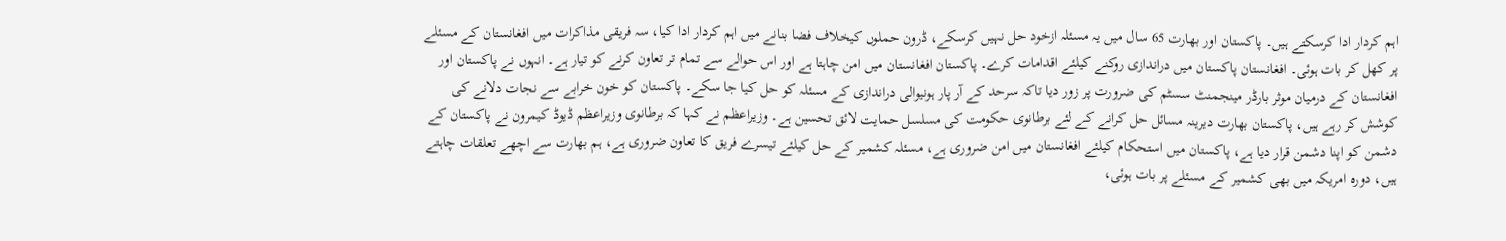اہم کردار ادا کرسکتے ہیں۔ پاکستان اور بھارت 65 سال میں یہ مسئلہ ازخود حل نہیں کرسکے، ڈرون حملوں کیخلاف فضا بنانے میں اہم کردار ادا کیا، سہ فریقی مذاکرات میں افغانستان کے مسئلے پر کھل کر بات ہوئی۔ افغانستان پاکستان میں دراندازی روکنے کیلئے اقدامات کرے۔ پاکستان افغانستان میں امن چاہتا ہے اور اس حوالے سے تمام تر تعاون کرنے کو تیار ہے۔ انہوں نے پاکستان اور افغانستان کے درمیان موثر بارڈر مینجمنٹ سسٹم کی ضرورت پر زور دیا تاکہ سرحد کے آر پار ہونیوالی دراندازی کے مسئلہ کو حل کیا جا سکے۔ پاکستان کو خون خرابے سے نجات دلانے کی کوشش کر رہے ہیں، پاکستان بھارت دیرینہ مسائل حل کرانے کے لئے برطانوی حکومت کی مسلسل حمایت لائق تحسین ہے۔ وزیراعظم نے کہا کہ برطانوی وزیراعظم ڈیوڈ کیمرون نے پاکستان کے دشمن کو اپنا دشمن قرار دیا ہے، پاکستان میں استحکام کیلئے افغانستان میں امن ضروری ہے، مسئلہ کشمیر کے حل کیلئے تیسرے فریق کا تعاون ضروری ہے، ہم بھارت سے اچھے تعلقات چاہتے ہیں، دورہ امریکہ میں بھی کشمیر کے مسئلے پر بات ہوئی،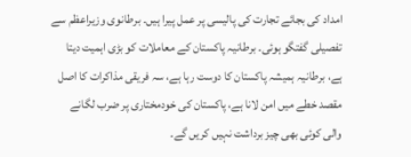امداد کی بجائے تجارت کی پالیسی پر عمل پیرا ہیں۔ برطانوی وزیراعظم سے تفصیلی گفتگو ہوئی۔ برطانیہ پاکستان کے معاملات کو بڑی اہمیت دیتا ہے، برطانیہ ہمیشہ پاکستان کا دوست رہا ہے، سہ فریقی مذاکرات کا اصل مقصد خطے میں امن لانا ہے، پاکستان کی خودمختاری پر ضرب لگانے والی کوئی بھی چیز برداشت نہیں کریں گے۔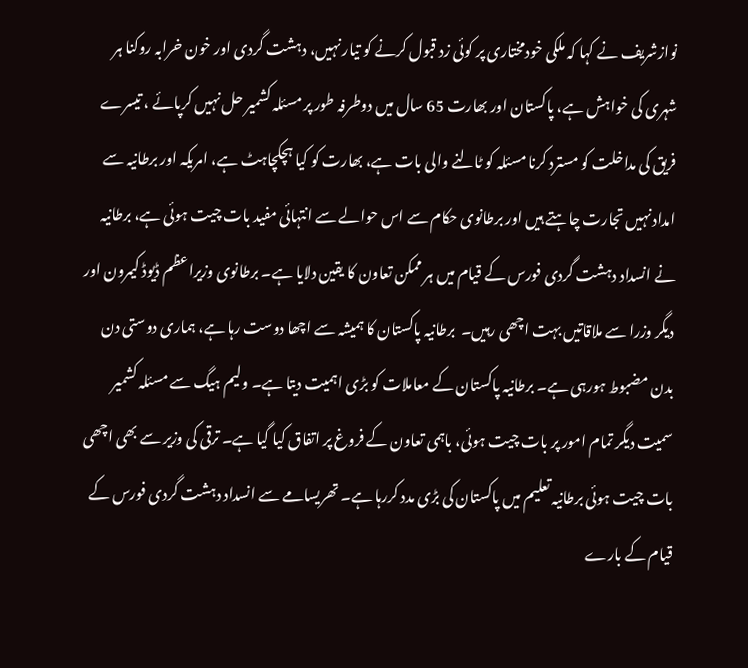نوازشریف نے کہا کہ ملکی خودمختاری پر کوئی زد قبول کرنے کو تیار نہیں، دہشت گردی اور خون خرابہ روکنا ہر شہری کی خواہش ہے، پاکستان اور بھارت 65 سال میں دوطرفہ طور پر مسئلہ کشمیر حل نہیں کرپائے ، تیسرے فریق کی مداخلت کو مسترد کرنا مسئلہ کو ٹالنے والی بات ہے، بھارت کو کیا ہچکچاہٹ ہے، امریکہ اور برطانیہ سے امداد نہیں تجارت چاہتے ہیں اور برطانوی حکام سے اس حوالے سے انتہائی مفید بات چیت ہوئی ہے، برطانیہ نے انسداد دہشت گردی فورس کے قیام میں ہر ممکن تعاون کا یقین دلایا ہے۔ برطانوی وزیراعظم ڈیوڈ کیمرون اور دیگر وزرا سے ملاقاتیں بہت اچھی رہیں۔  برطانیہ پاکستان کا ہمیشہ سے اچھا دوست رہا ہے، ہماری دوستی دن بدن مضبوط ہورہی ہے۔ برطانیہ پاکستان کے معاملات کو بڑی اہمیت دیتا ہے۔ ولیم ہیگ سے مسئلہ کشمیر سمیت دیگر تمام امور پر بات چیت ہوئی، باہمی تعاون کے فروغ پر اتفاق کیا گیا ہے۔ ترقی کی وزیر سے بھی اچھی بات چیت ہوئی برطانیہ تعلیم میں پاکستان کی بڑی مدد کررہا ہے۔ تھریسامے سے انسداد دہشت گردی فورس کے قیام کے بارے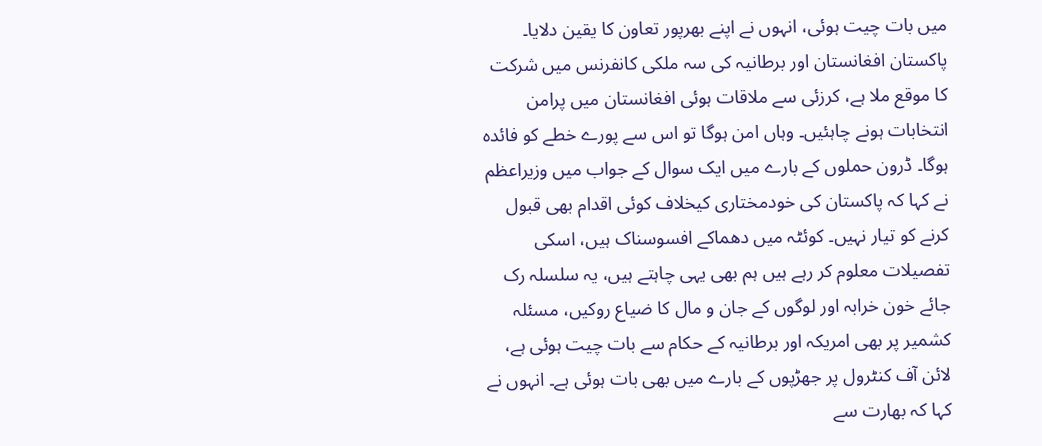میں بات چیت ہوئی، انہوں نے اپنے بھرپور تعاون کا یقین دلایا۔ پاکستان افغانستان اور برطانیہ کی سہ ملکی کانفرنس میں شرکت کا موقع ملا ہے، کرزئی سے ملاقات ہوئی افغانستان میں پرامن انتخابات ہونے چاہئیں۔ وہاں امن ہوگا تو اس سے پورے خطے کو فائدہ ہوگا۔ ڈرون حملوں کے بارے میں ایک سوال کے جواب میں وزیراعظم نے کہا کہ پاکستان کی خودمختاری کیخلاف کوئی اقدام بھی قبول کرنے کو تیار نہیں۔ کوئٹہ میں دھماکے افسوسناک ہیں، اسکی تفصیلات معلوم کر رہے ہیں ہم بھی یہی چاہتے ہیں، یہ سلسلہ رک جائے خون خرابہ اور لوگوں کے جان و مال کا ضیاع روکیں، مسئلہ کشمیر پر بھی امریکہ اور برطانیہ کے حکام سے بات چیت ہوئی ہے، لائن آف کنٹرول پر جھڑپوں کے بارے میں بھی بات ہوئی ہے۔ انہوں نے کہا کہ بھارت سے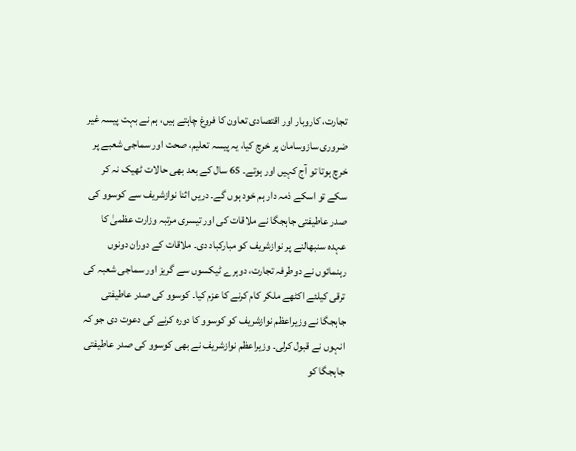تجارت، کاروبار اور اقتصادی تعاون کا فروغ چاہتے ہیں، ہم نے بہت پیسہ غیر ضروری سازوسامان پر خرچ کیا، یہ پیسہ تعلیم، صحت اور سماجی شعبے پر خرچ ہوتا تو آج کہیں اور ہوتے۔ 65 سال کے بعد بھی حالات ٹھیک نہ کر سکے تو اسکے ذمہ دار ہم خود ہوں گے۔ دریں اثنا نوازشریف سے کوسوو کی صدر عاطیفتی جاہجگا نے ملاقات کی اور تیسری مرتبہ وزارت عظمیٰ کا عہدہ سنبھالنے پر نوازشریف کو مبارکباد دی۔ ملاقات کے دوران دونوں رہنمائوں نے دوطرفہ تجارت، دوہرے ٹیکسوں سے گریز اور سماجی شعبہ کی ترقی کیلئے اکٹھے ملکر کام کرنے کا عزم کیا۔ کوسوو کی صدر عاطیفتی جاہجگا نے وزیراعظم نوازشریف کو کوسوو کا دورہ کرنے کی دعوت دی جو کہ انہوں نے قبول کرلی۔ وزیراعظم نوازشریف نے بھی کوسوو کی صدر عاطیفتی جاہجگا کو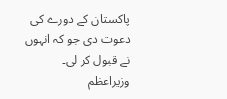پاکستان کے دورے کی دعوت دی جو کہ انہوں نے قبول کر لی۔ وزیراعظم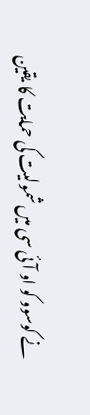نے کوسوو کو او آئی سی میں شمولیت کی حمایت کا یقین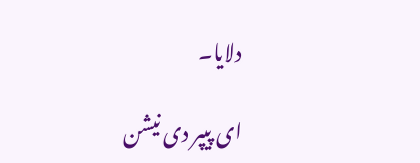دلایا۔

ای پیپر دی نیشن